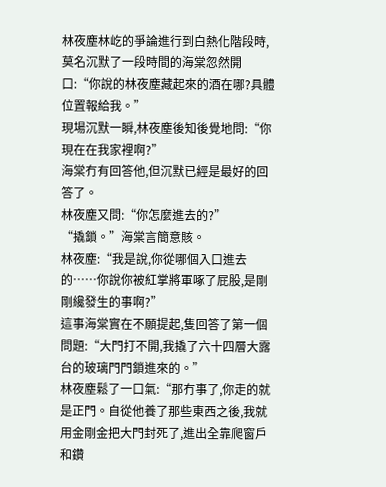林夜塵林屹的爭論進行到白熱化階段時,莫名沉默了一段時間的海棠忽然開口:“你說的林夜塵藏起來的酒在哪?具體位置報給我。”
現場沉默一瞬,林夜塵後知後覺地問:“你現在在我家裡啊?”
海棠冇有回答他,但沉默已經是最好的回答了。
林夜塵又問:“你怎麼進去的?”
“撬鎖。”海棠言簡意賅。
林夜塵:“我是說,你從哪個入口進去的……你說你被紅掌將軍啄了屁股,是剛剛纔發生的事啊?”
這事海棠實在不願提起,隻回答了第一個問題:“大門打不開,我撬了六十四層大露台的玻璃門門鎖進來的。”
林夜塵鬆了一口氣:“那冇事了,你走的就是正門。自從他養了那些東西之後,我就用金剛金把大門封死了,進出全靠爬窗戶和鑽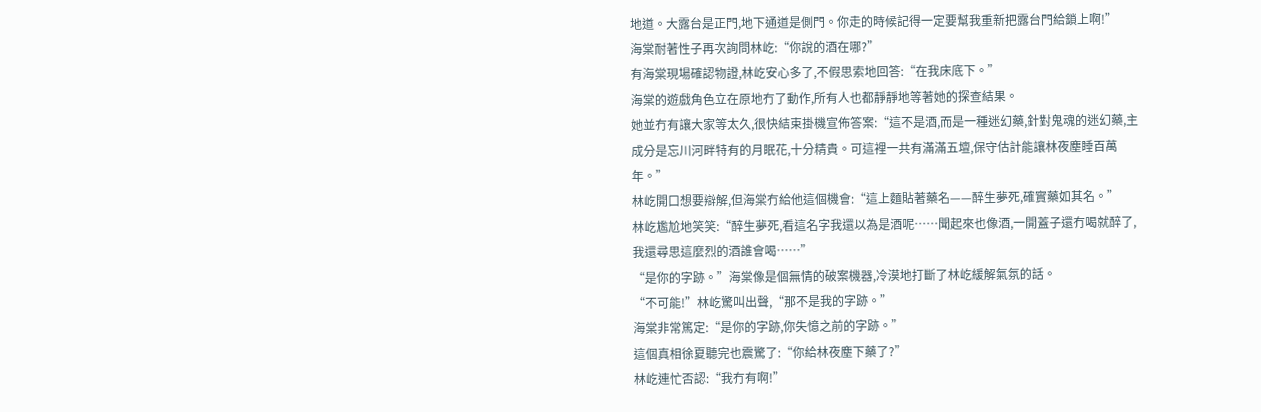地道。大露台是正門,地下通道是側門。你走的時候記得一定要幫我重新把露台門給鎖上啊!”
海棠耐著性子再次詢問林屹:“你說的酒在哪?”
有海棠現場確認物證,林屹安心多了,不假思索地回答:“在我床底下。”
海棠的遊戲角色立在原地冇了動作,所有人也都靜靜地等著她的探查結果。
她並冇有讓大家等太久,很快結束掛機宣佈答案:“這不是酒,而是一種迷幻藥,針對鬼魂的迷幻藥,主成分是忘川河畔特有的月眠花,十分精貴。可這裡一共有滿滿五壇,保守估計能讓林夜塵睡百萬年。”
林屹開口想要辯解,但海棠冇給他這個機會:“這上麵貼著藥名——醉生夢死,確實藥如其名。”
林屹尷尬地笑笑:“醉生夢死,看這名字我還以為是酒呢……聞起來也像酒,一開蓋子還冇喝就醉了,我還尋思這麼烈的酒誰會喝……”
“是你的字跡。”海棠像是個無情的破案機器,冷漠地打斷了林屹緩解氣氛的話。
“不可能!”林屹驚叫出聲,“那不是我的字跡。”
海棠非常篤定:“是你的字跡,你失憶之前的字跡。”
這個真相徐夏聽完也震驚了:“你給林夜塵下藥了?”
林屹連忙否認:“我冇有啊!”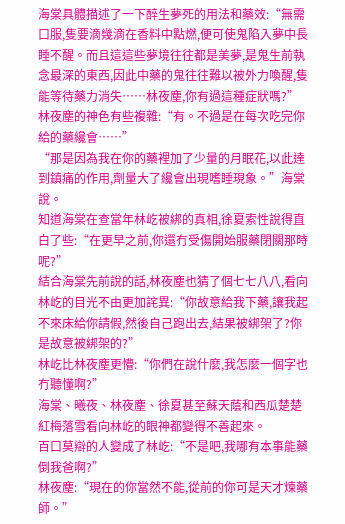海棠具體描述了一下醉生夢死的用法和藥效:“無需口服,隻要滴幾滴在香料中點燃,便可使鬼陷入夢中長睡不醒。而且這這些夢境往往都是美夢,是鬼生前執念最深的東西,因此中藥的鬼往往難以被外力喚醒,隻能等待藥力消失……林夜塵,你有過這種症狀嗎?”
林夜塵的神色有些複雜:“有。不過是在每次吃完你給的藥纔會……”
“那是因為我在你的藥裡加了少量的月眠花,以此達到鎮痛的作用,劑量大了纔會出現嗜睡現象。”海棠說。
知道海棠在查當年林屹被綁的真相,徐夏索性說得直白了些:“在更早之前,你還冇受傷開始服藥閉關那時呢?”
結合海棠先前說的話,林夜塵也猜了個七七八八,看向林屹的目光不由更加詫異:“你故意給我下藥,讓我起不來床給你請假,然後自己跑出去,結果被綁架了?你是故意被綁架的?”
林屹比林夜塵更懵:“你們在說什麼,我怎麼一個字也冇聽懂啊?”
海棠、曦夜、林夜塵、徐夏甚至蘇天蔭和西瓜楚楚紅梅落雪看向林屹的眼神都變得不善起來。
百口莫辯的人變成了林屹:“不是吧,我哪有本事能藥倒我爸啊?”
林夜塵:“現在的你當然不能,從前的你可是天才煉藥師。”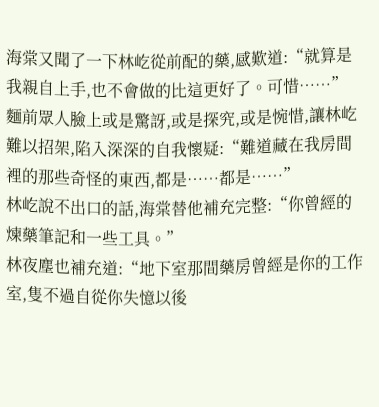海棠又聞了一下林屹從前配的藥,感歎道:“就算是我親自上手,也不會做的比這更好了。可惜……”
麵前眾人臉上或是驚訝,或是探究,或是惋惜,讓林屹難以招架,陷入深深的自我懷疑:“難道藏在我房間裡的那些奇怪的東西,都是……都是……”
林屹說不出口的話,海棠替他補充完整:“你曾經的煉藥筆記和一些工具。”
林夜塵也補充道:“地下室那間藥房曾經是你的工作室,隻不過自從你失憶以後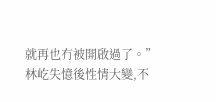就再也冇被開啟過了。”
林屹失憶後性情大變,不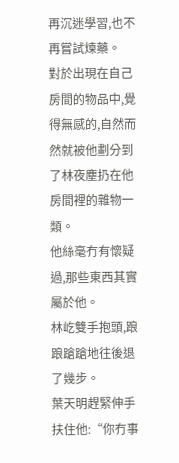再沉迷學習,也不再嘗試煉藥。
對於出現在自己房間的物品中,覺得無感的,自然而然就被他劃分到了林夜塵扔在他房間裡的雜物一類。
他絲毫冇有懷疑過,那些東西其實屬於他。
林屹雙手抱頭,踉踉蹌蹌地往後退了幾步。
葉天明趕緊伸手扶住他:“你冇事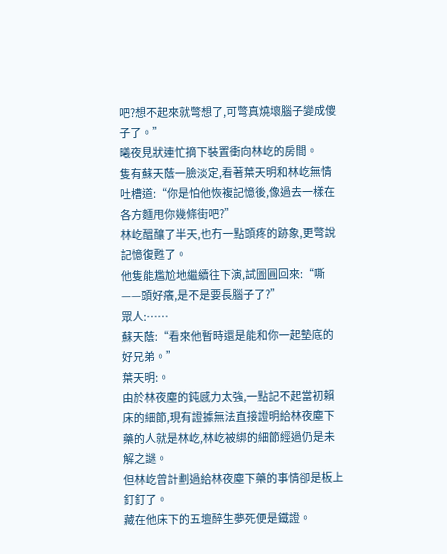吧?想不起來就彆想了,可彆真燒壞腦子變成傻子了。”
曦夜見狀連忙摘下裝置衝向林屹的房間。
隻有蘇天蔭一臉淡定,看著葉天明和林屹無情吐槽道:“你是怕他恢複記憶後,像過去一樣在各方麵甩你幾條街吧?”
林屹醞釀了半天,也冇一點頭疼的跡象,更彆說記憶復甦了。
他隻能尷尬地繼續往下演,試圖圓回來:“嘶——頭好癢,是不是要長腦子了?”
眾人:……
蘇天蔭:“看來他暫時還是能和你一起墊底的好兄弟。”
葉天明:。
由於林夜塵的鈍感力太強,一點記不起當初賴床的細節,現有證據無法直接證明給林夜塵下藥的人就是林屹,林屹被綁的細節經過仍是未解之謎。
但林屹曾計劃過給林夜塵下藥的事情卻是板上釘釘了。
藏在他床下的五壇醉生夢死便是鐵證。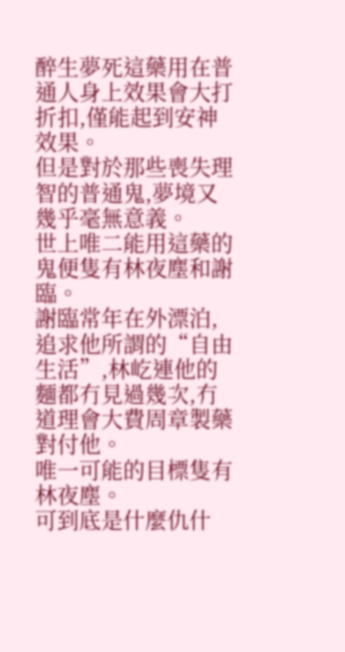醉生夢死這藥用在普通人身上效果會大打折扣,僅能起到安神效果。
但是對於那些喪失理智的普通鬼,夢境又幾乎毫無意義。
世上唯二能用這藥的鬼便隻有林夜塵和謝臨。
謝臨常年在外漂泊,追求他所謂的“自由生活”,林屹連他的麵都冇見過幾次,冇道理會大費周章製藥對付他。
唯一可能的目標隻有林夜塵。
可到底是什麼仇什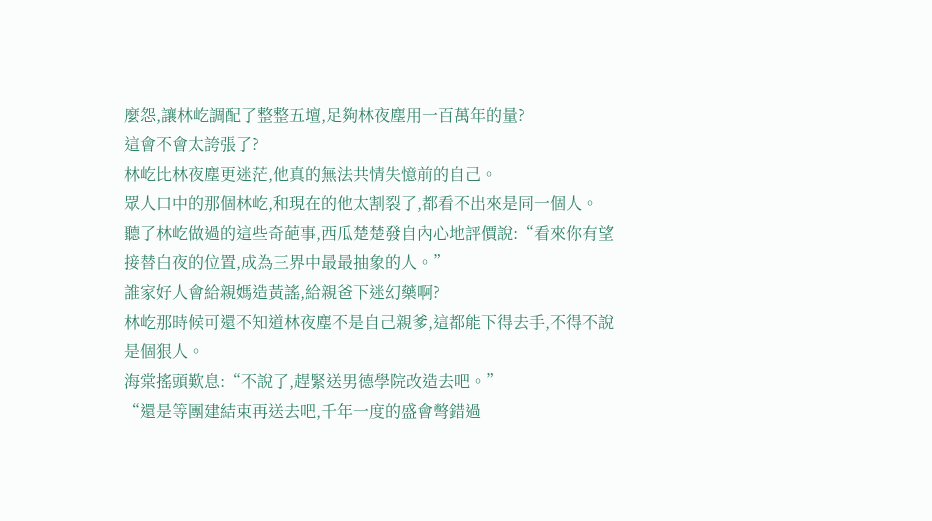麼怨,讓林屹調配了整整五壇,足夠林夜塵用一百萬年的量?
這會不會太誇張了?
林屹比林夜塵更迷茫,他真的無法共情失憶前的自己。
眾人口中的那個林屹,和現在的他太割裂了,都看不出來是同一個人。
聽了林屹做過的這些奇葩事,西瓜楚楚發自內心地評價說:“看來你有望接替白夜的位置,成為三界中最最抽象的人。”
誰家好人會給親媽造黃謠,給親爸下迷幻藥啊?
林屹那時候可還不知道林夜塵不是自己親爹,這都能下得去手,不得不說是個狠人。
海棠搖頭歎息:“不說了,趕緊送男德學院改造去吧。”
“還是等團建結束再送去吧,千年一度的盛會彆錯過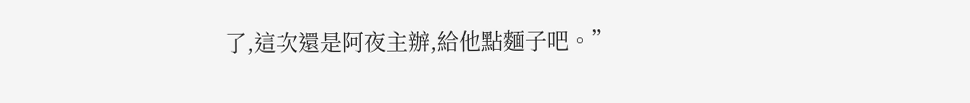了,這次還是阿夜主辦,給他點麵子吧。”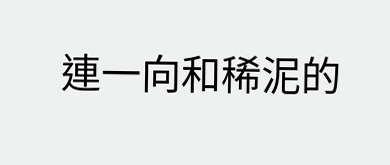連一向和稀泥的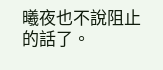曦夜也不說阻止的話了。